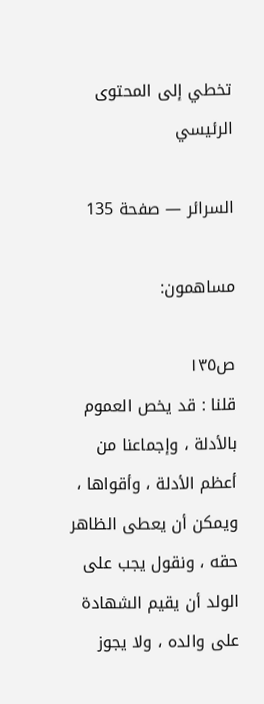تخطي إلى المحتوى الرئيسي

السرائر — صفحة 135

مساهمون:

ص١٣٥
قلنا : قد يخص العموم بالأدلة ، وإجماعنا من أعظم الأدلة ، وأقواها ، ويمكن أن يعطى الظاهر حقه ، ونقول يجب على الولد أن يقيم الشهادة على والده ، ولا يجوز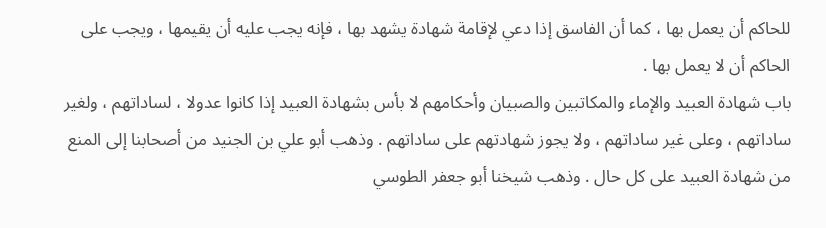للحاكم أن يعمل بها ، كما أن الفاسق إذا دعي لإقامة شهادة يشهد بها ، فإنه يجب عليه أن يقيمها ، ويجب على الحاكم أن لا يعمل بها .
باب شهادة العبيد والإماء والمكاتبين والصبيان وأحكامهم لا بأس بشهادة العبيد إذا كانوا عدولا ، لساداتهم ، ولغير ساداتهم ، وعلى غير ساداتهم ، ولا يجوز شهادتهم على ساداتهم . وذهب أبو علي بن الجنيد من أصحابنا إلى المنع من شهادة العبيد على كل حال . وذهب شيخنا أبو جعفر الطوسي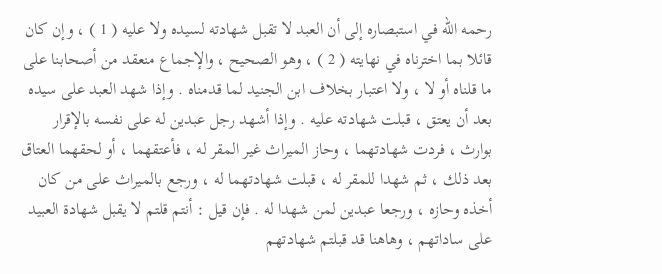رحمه الله في استبصاره إلى أن العبد لا تقبل شهادته لسيده ولا عليه ( 1 ) ، وإن كان قائلا بما اخترناه في نهايته ( 2 ) ، وهو الصحيح ، والإجماع منعقد من أصحابنا على ما قلناه أو لا ، ولا اعتبار بخلاف ابن الجنيد لما قدمناه . وإذا شهد العبد على سيده بعد أن يعتق ، قبلت شهادته عليه . وإذا أشهد رجل عبدين له على نفسه بالإقرار بوارث ، فردت شهادتهما ، وحاز الميراث غير المقر له ، فأعتقهما ، أو لحقهما العتاق بعد ذلك ، ثم شهدا للمقر له ، قبلت شهادتهما له ، ورجع بالميراث على من كان أخذه وحازه ، ورجعا عبدين لمن شهدا له . فإن قيل : أنتم قلتم لا يقبل شهادة العبيد على ساداتهم ، وهاهنا قد قبلتم شهادتهم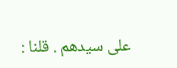على سيدهم . قلنا :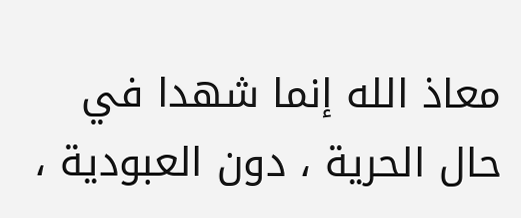معاذ الله إنما شهدا في حال الحرية ، دون العبودية ،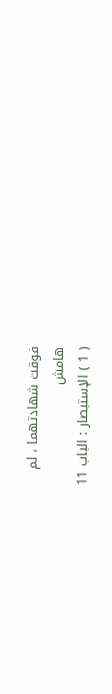فوقت شهادتهما ، لم
هامش
( 1 ) الإستبصار : الباب 11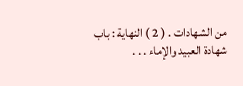من الشهادات . ( 2 ) النهاية : باب شهادة العبيد والإماء . . .